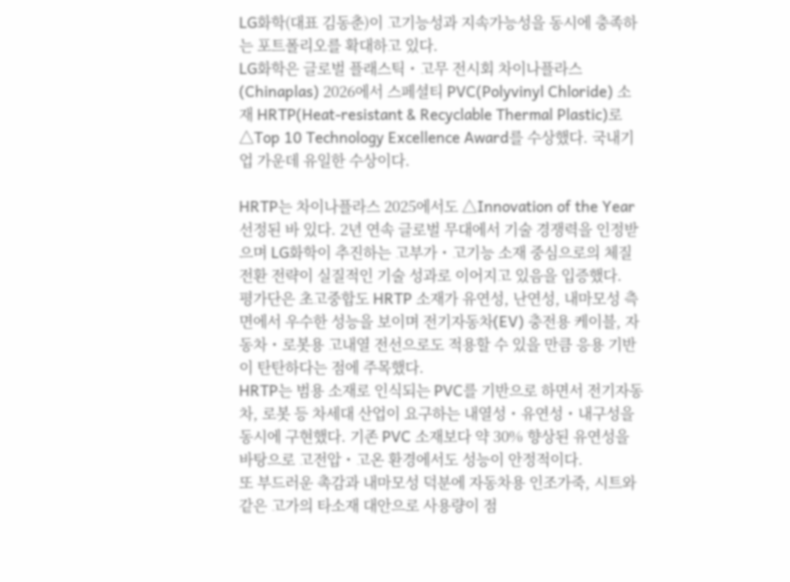LG화학(대표 김동춘)이 고기능성과 지속가능성을 동시에 충족하는 포트폴리오를 확대하고 있다.
LG화학은 글로벌 플래스틱・고무 전시회 차이나플라스(Chinaplas) 2026에서 스페셜티 PVC(Polyvinyl Chloride) 소재 HRTP(Heat-resistant & Recyclable Thermal Plastic)로 △Top 10 Technology Excellence Award를 수상했다. 국내기업 가운데 유일한 수상이다.

HRTP는 차이나플라스 2025에서도 △Innovation of the Year 선정된 바 있다. 2년 연속 글로벌 무대에서 기술 경쟁력을 인정받으며 LG화학이 추진하는 고부가・고기능 소재 중심으로의 체질 전환 전략이 실질적인 기술 성과로 이어지고 있음을 입증했다.
평가단은 초고중합도 HRTP 소재가 유연성, 난연성, 내마모성 측면에서 우수한 성능을 보이며 전기자동차(EV) 충전용 케이블, 자동차・로봇용 고내열 전선으로도 적용할 수 있을 만큼 응용 기반이 탄탄하다는 점에 주목했다.
HRTP는 범용 소재로 인식되는 PVC를 기반으로 하면서 전기자동차, 로봇 등 차세대 산업이 요구하는 내열성・유연성・내구성을 동시에 구현했다. 기존 PVC 소재보다 약 30% 향상된 유연성을 바탕으로 고전압・고온 환경에서도 성능이 안정적이다.
또 부드러운 촉감과 내마모성 덕분에 자동차용 인조가죽, 시트와 같은 고가의 타소재 대안으로 사용량이 점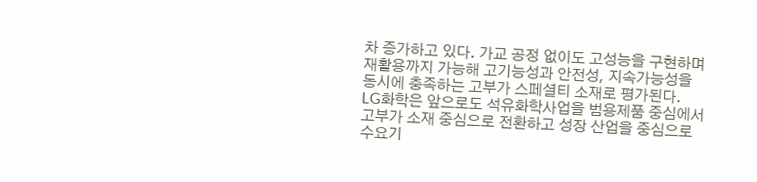차 증가하고 있다. 가교 공정 없이도 고성능을 구현하며 재활용까지 가능해 고기능성과 안전성, 지속가능성을 동시에 충족하는 고부가 스페셜티 소재로 평가된다.
LG화학은 앞으로도 석유화학사업을 범용제품 중심에서 고부가 소재 중심으로 전환하고 성장 산업을 중심으로 수요기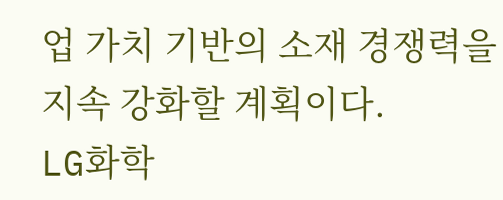업 가치 기반의 소재 경쟁력을 지속 강화할 계획이다.
LG화학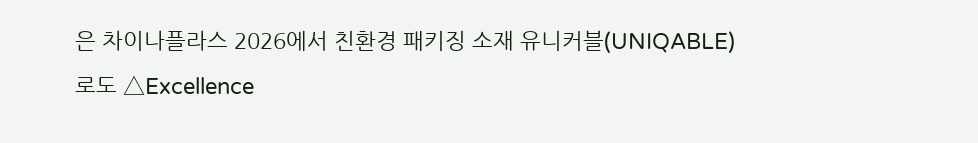은 차이나플라스 2026에서 친환경 패키징 소재 유니커블(UNIQABLE)로도 △Excellence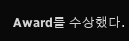Award를 수상했다.